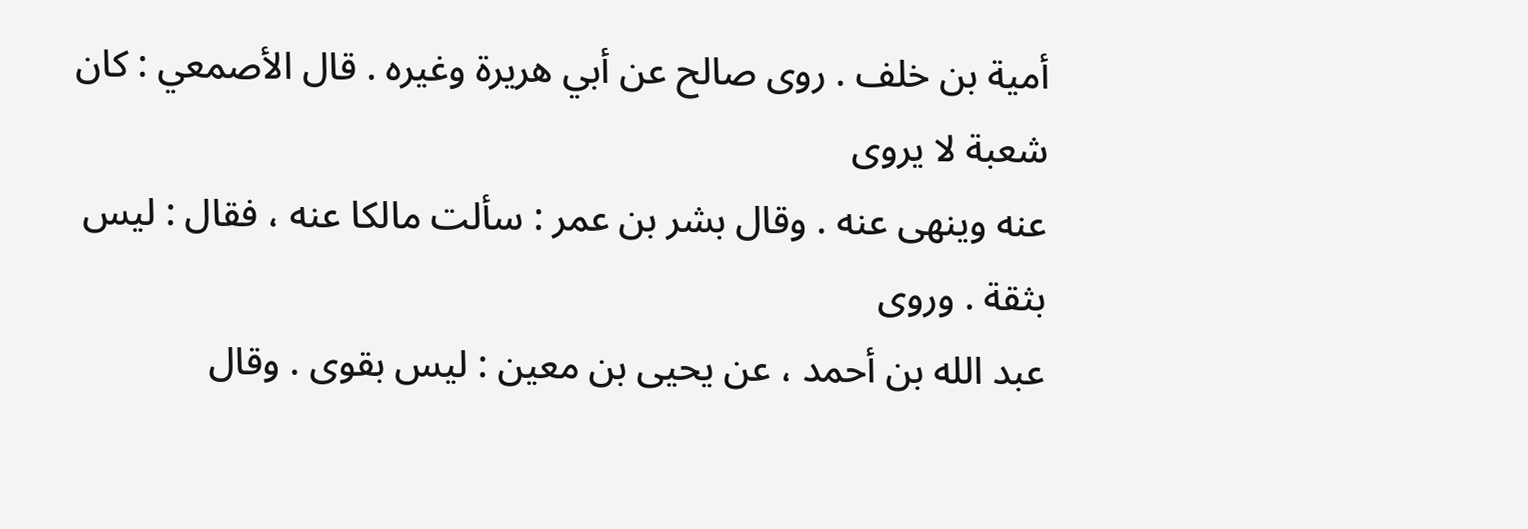أمية بن خلف . روى صالح عن أبي هريرة وغيره . قال الأصمعي : كان شعبة لا يروى
عنه وينهى عنه . وقال بشر بن عمر : سألت مالكا عنه ، فقال : ليس بثقة . وروى
عبد الله بن أحمد ، عن يحيى بن معين : ليس بقوى . وقال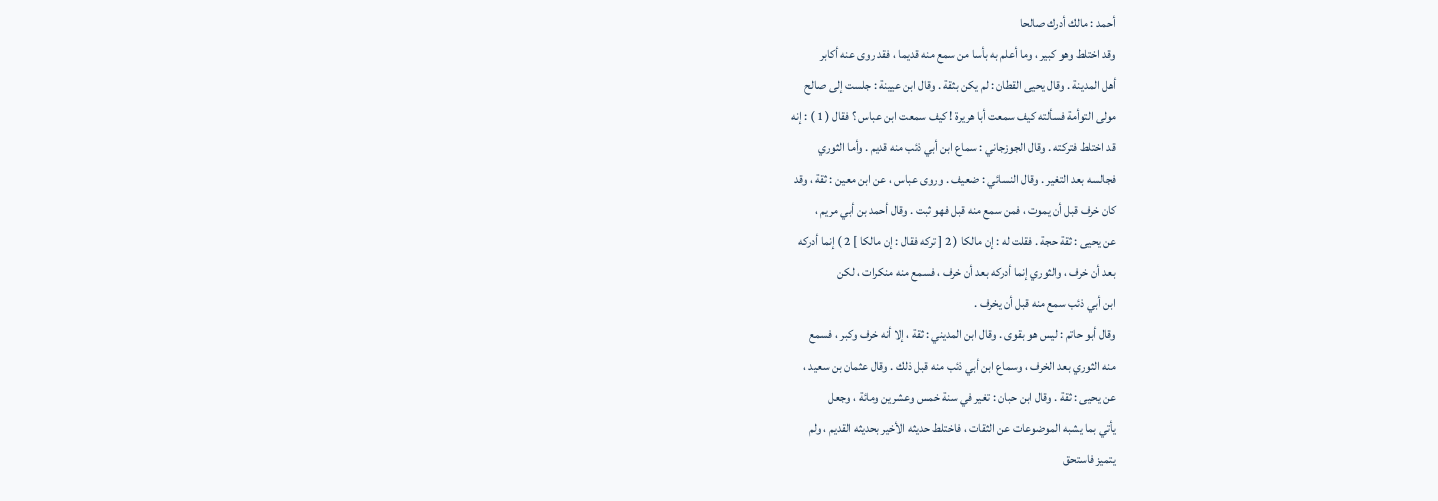أحمد : مالك أدرك صالحا
وقد اختلط وهو كبير ، وما أعلم به بأسا من سمع منه قديما ، فقد روى عنه أكابر
أهل المدينة . وقال يحيى القطان : لم يكن بثقة . وقال ابن عيينة : جلست إلى صالح
مولى التوأمة فسألته كيف سمعت أبا هريرة ! كيف سمعت ابن عباس ؟ فقال ( 1 ) : إنه
قد اختلط فتركته . وقال الجوزجاني : سماع ابن أبي ذئب منه قديم . وأما الثوري
فجالسه بعد التغير . وقال النسائي : ضعيف . وروى عباس ، عن ابن معين : ثقة ، وقد
كان خرف قبل أن يموت ، فمن سمع منه قبل فهو ثبت . وقال أحمد بن أبي مريم ،
عن يحيى : ثقة حجة . فقلت له : إن مالكا ( 2 [ تركه فقال : إن مالكا ] 2 ) إنما أدركه
بعد أن خرف ، والثوري إنما أدركه بعد أن خرف ، فسمع منه منكرات ، لكن
ابن أبي ذئب سمع منه قبل أن يخرف .
وقال أبو حاتم : ليس هو بقوى . وقال ابن المديني : ثقة ، إلا أنه خرف وكبر ، فسمع
منه الثوري بعد الخرف ، وسماع ابن أبي ذئب منه قبل ذلك . وقال عثمان بن سعيد ،
عن يحيى : ثقة . وقال ابن حبان : تغير في سنة خمس وعشرين ومائة ، وجعل
يأتي بما يشبه الموضوعات عن الثقات ، فاختلط حديثه الأخير بحديثه القديم ، ولم
يتميز فاستحق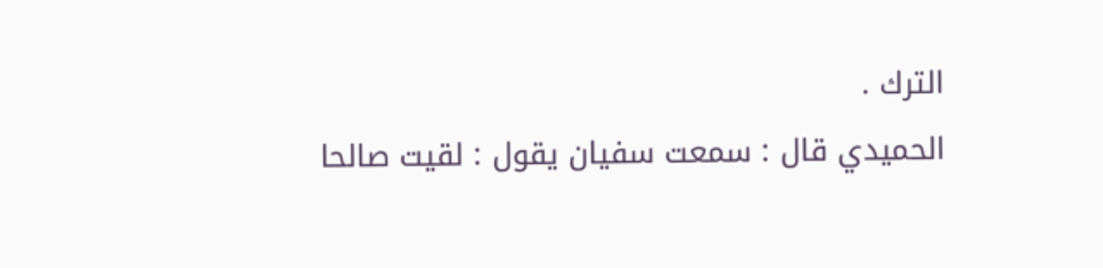الترك .
الحميدي قال : سمعت سفيان يقول : لقيت صالحا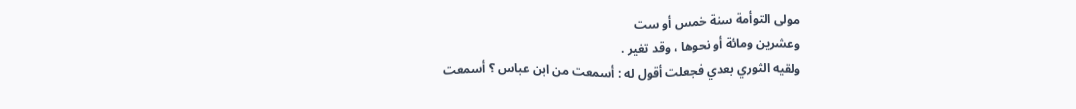مولى التوأمة سنة خمس أو ست
وعشرين ومائة أو نحوها ، وقد تغير .
ولقيه الثوري بعدي فجعلت أقول له : أسمعت من ابن عباس ؟ أسمعت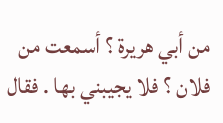من أبي هريرة ؟ أسمعت من فلان ؟ فلا يجيبني بها . فقال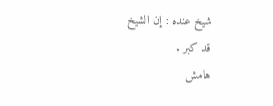شيخ عنده : إن الشيخ
قد كبر .
هامش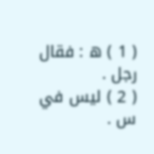( 1 ) ه : فقال رجل .
( 2 ) ليس في س .